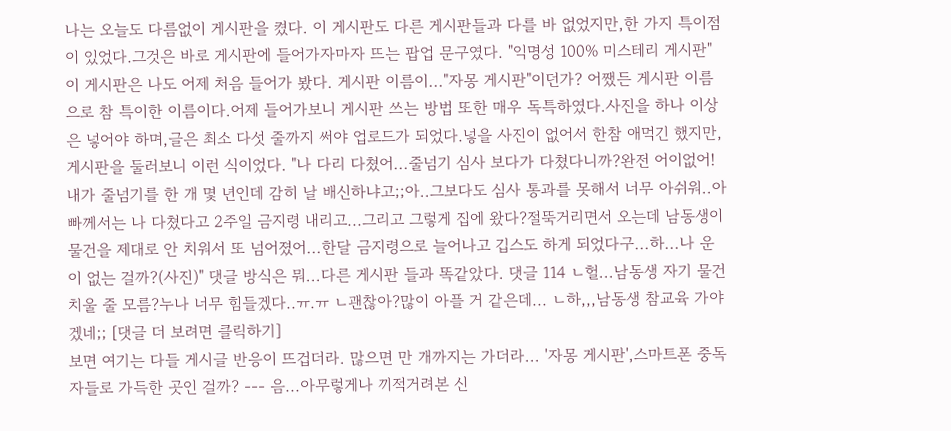나는 오늘도 다름없이 게시판을 켰다. 이 게시판도 다른 게시판들과 다를 바 없었지만,한 가지 특이점이 있었다.그것은 바로 게시판에 들어가자마자 뜨는 팝업 문구였다. "익명성 100% 미스테리 게시판" 이 게시판은 나도 어제 처음 들어가 봤다. 게시판 이름이..."자몽 게시판"이던가? 어쨌든 게시판 이름으로 참 특이한 이름이다.어제 들어가보니 게시판 쓰는 방법 또한 매우 독특하였다.사진을 하나 이상은 넣어야 하며,글은 최소 다섯 줄까지 써야 업로드가 되었다.넣을 사진이 없어서 한참 애먹긴 했지만,게시판을 둘러보니 이런 식이었다. "나 다리 다쳤어...줄넘기 심사 보다가 다쳤다니까?완전 어이없어!내가 줄넘기를 한 개 몇 년인데 감히 날 배신하냐고;;아..그보다도 심사 통과를 못해서 너무 아쉬워..아빠께서는 나 다쳤다고 2주일 금지령 내리고...그리고 그렇게 집에 왔다?절뚝거리면서 오는데 남동생이 물건을 제대로 안 치워서 또 넘어졌어...한달 금지령으로 늘어나고 깁스도 하게 되었다구...하...나 운이 없는 걸까?(사진)" 댓글 방식은 뭐...다른 게시판 들과 똑같았다. 댓글 114 ㄴ헐...남동생 자기 물건 치울 줄 모름?누나 너무 힘들겠다..ㅠ.ㅠ ㄴ괜찮아?많이 아플 거 같은데... ㄴ하,,,남동생 참교육 가야겠네;; [댓글 더 보려면 클릭하기]
보면 여기는 다들 게시글 반응이 뜨겁더라. 많으면 만 개까지는 가더라... '자몽 게시판',스마트폰 중독자들로 가득한 곳인 걸까? --- 음...아무렇게나 끼적거려본 신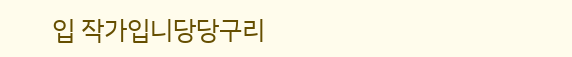입 작가입니당당구리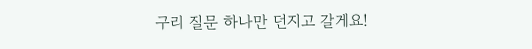구리 질문 하나만 던지고 갈게요!